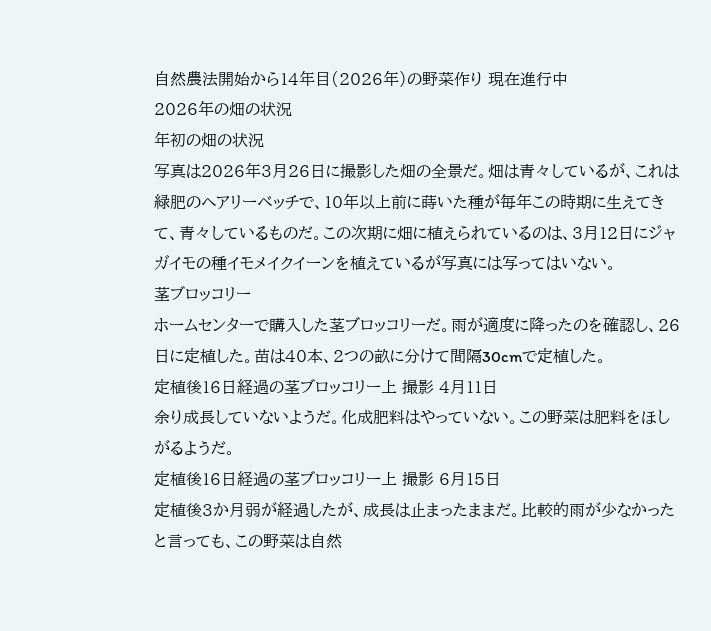自然農法開始から14年目(2026年)の野菜作り 現在進行中
2026年の畑の状況
年初の畑の状況
写真は2026年3月26日に撮影した畑の全景だ。畑は青々しているが、これは緑肥のヘアリーベッチで、10年以上前に蒔いた種が毎年この時期に生えてきて、青々しているものだ。この次期に畑に植えられているのは、3月12日にジャガイモの種イモメイクイーンを植えているが写真には写ってはいない。
茎ブロッコリー
ホームセンターで購入した茎ブロッコリーだ。雨が適度に降ったのを確認し、26日に定植した。苗は40本、2つの畝に分けて間隔30cmで定植した。
定植後16日経過の茎ブロッコリー上 撮影 4月11日
余り成長していないようだ。化成肥料はやっていない。この野菜は肥料をほしがるようだ。
定植後16日経過の茎ブロッコリー上 撮影 6月15日
定植後3か月弱が経過したが、成長は止まったままだ。比較的雨が少なかったと言っても、この野菜は自然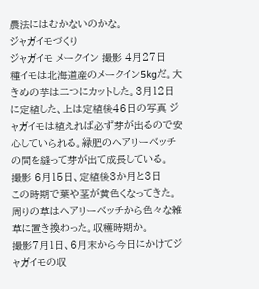農法にはむかないのかな。
ジャガイモづくり
ジャガイモ メークイン 撮影 4月27日
種イモは北海道産のメークイン5kgだ。大きめの芋は二つにカットした。3月12日に定植した、上は定植後46日の写真 ジャガイモは植えれば必ず芽が出るので安心していられる。緑肥のヘアリーベッチの間を縫って芽が出て成長している。
撮影 6月15日、定植後3か月と3日
この時期で葉や茎が黄色くなってきた。 周りの草はヘアリーベッチから色々な雑草に置き換わった。収穫時期か。
撮影7月1日、6月末から今日にかけてジャガイモの収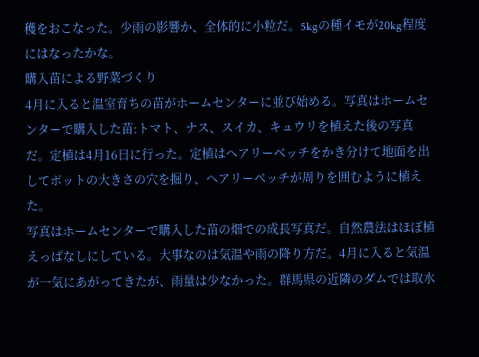穫をおこなった。少雨の影響か、全体的に小粒だ。5kgの種イモが20kg程度にはなったかな。
購入苗による野菜づくり
4月に入ると温室育ちの苗がホームセンターに並び始める。写真はホームセンターで購入した苗:トマト、ナス、スイカ、キュウリを植えた後の写真だ。定植は4月16日に行った。定植はヘアリーベッチをかき分けて地面を出してポットの大きさの穴を掘り、ヘアリーベッチが周りを囲むように植えた。
写真はホームセンターで購入した苗の畑での成長写真だ。自然農法はほぼ植えっぱなしにしている。大事なのは気温や雨の降り方だ。4月に入ると気温が一気にあがってきたが、雨量は少なかった。群馬県の近隣のダムでは取水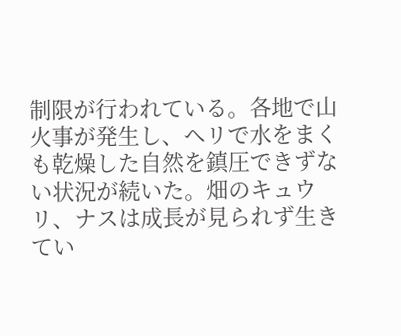制限が行われている。各地で山火事が発生し、ヘリで水をまくも乾燥した自然を鎮圧できずない状況が続いた。畑のキュウリ、ナスは成長が見られず生きてい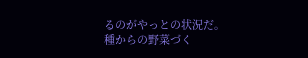るのがやっとの状況だ。
種からの野菜づく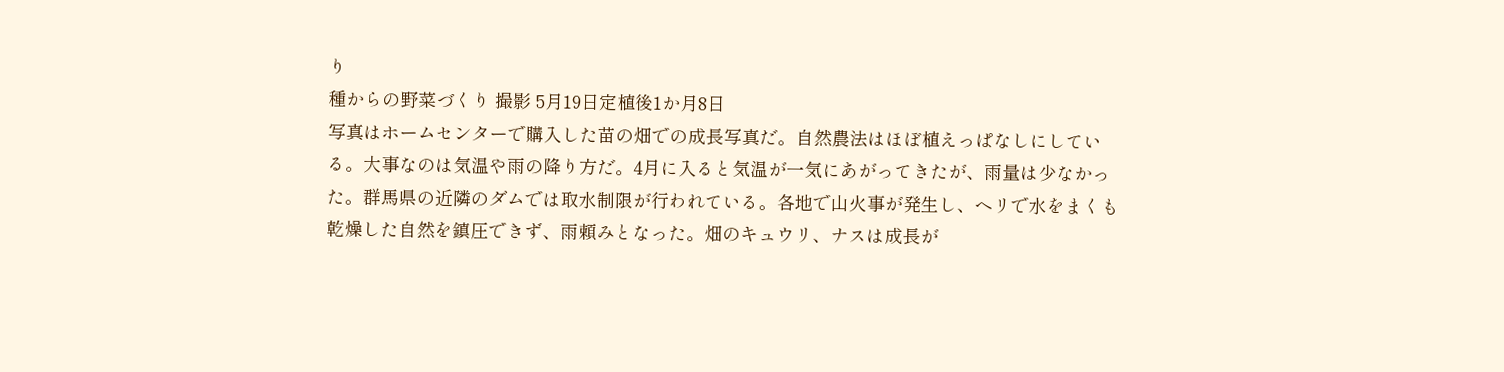り
種からの野菜づくり 撮影 5月19日定植後1か月8日
写真はホームセンターで購入した苗の畑での成長写真だ。自然農法はほぼ植えっぱなしにしている。大事なのは気温や雨の降り方だ。4月に入ると気温が一気にあがってきたが、雨量は少なかった。群馬県の近隣のダムでは取水制限が行われている。各地で山火事が発生し、ヘリで水をまくも乾燥した自然を鎮圧できず、雨頼みとなった。畑のキュウリ、ナスは成長が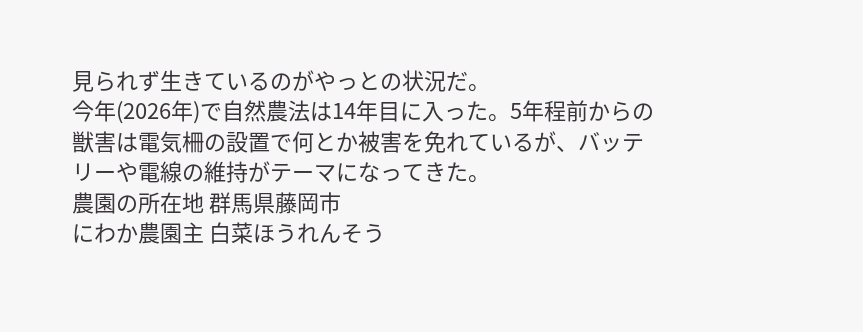見られず生きているのがやっとの状況だ。
今年(2026年)で自然農法は14年目に入った。5年程前からの獣害は電気柵の設置で何とか被害を免れているが、バッテリーや電線の維持がテーマになってきた。
農園の所在地 群馬県藤岡市
にわか農園主 白菜ほうれんそう